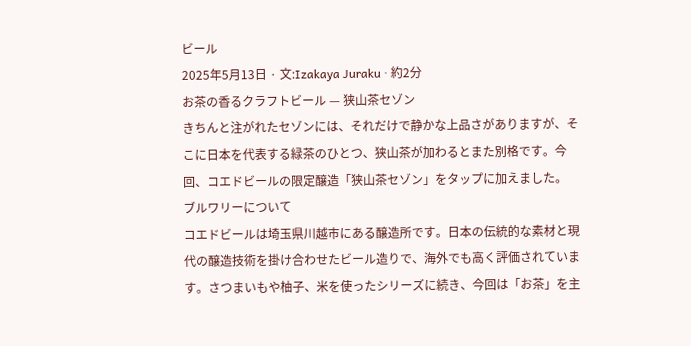ビール
2025年5月13日 · 文:Izakaya Juraku · 約2分
お茶の香るクラフトビール — 狭山茶セゾン
きちんと注がれたセゾンには、それだけで静かな上品さがありますが、そこに日本を代表する緑茶のひとつ、狭山茶が加わるとまた別格です。今回、コエドビールの限定醸造「狭山茶セゾン」をタップに加えました。
ブルワリーについて
コエドビールは埼玉県川越市にある醸造所です。日本の伝統的な素材と現代の醸造技術を掛け合わせたビール造りで、海外でも高く評価されています。さつまいもや柚子、米を使ったシリーズに続き、今回は「お茶」を主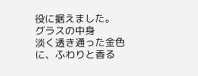役に据えました。
グラスの中身
淡く透き通った金色に、ふわりと香る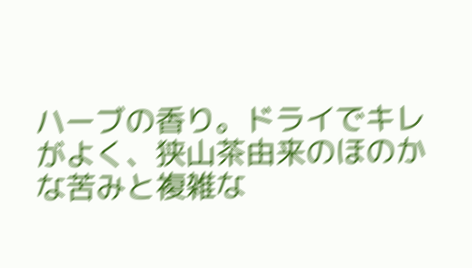ハーブの香り。ドライでキレがよく、狭山茶由来のほのかな苦みと複雑な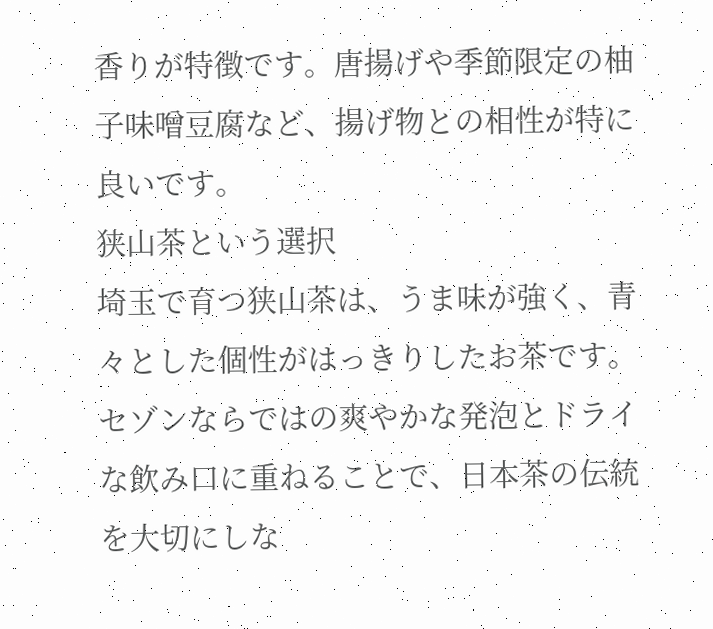香りが特徴です。唐揚げや季節限定の柚子味噌豆腐など、揚げ物との相性が特に良いです。
狭山茶という選択
埼玉で育つ狭山茶は、うま味が強く、青々とした個性がはっきりしたお茶です。セゾンならではの爽やかな発泡とドライな飲み口に重ねることで、日本茶の伝統を大切にしな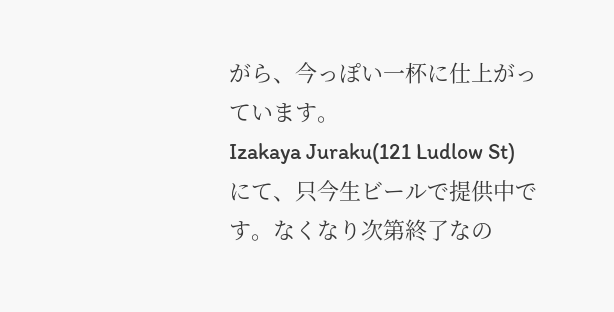がら、今っぽい一杯に仕上がっています。
Izakaya Juraku(121 Ludlow St)にて、只今生ビールで提供中です。なくなり次第終了なの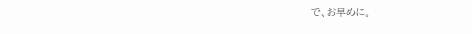で、お早めに。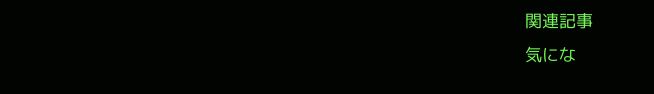関連記事
気にな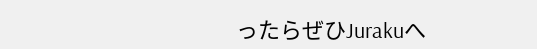ったらぜひJurakuへ